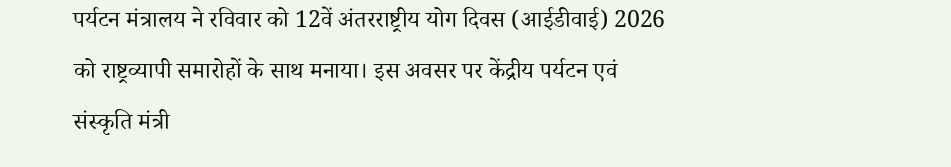पर्यटन मंत्रालय ने रविवार को 12वें अंतरराष्ट्रीय योग दिवस (आईडीवाई) 2026 को राष्ट्रव्यापी समारोहों के साथ मनाया। इस अवसर पर केंद्रीय पर्यटन एवं संस्कृति मंत्री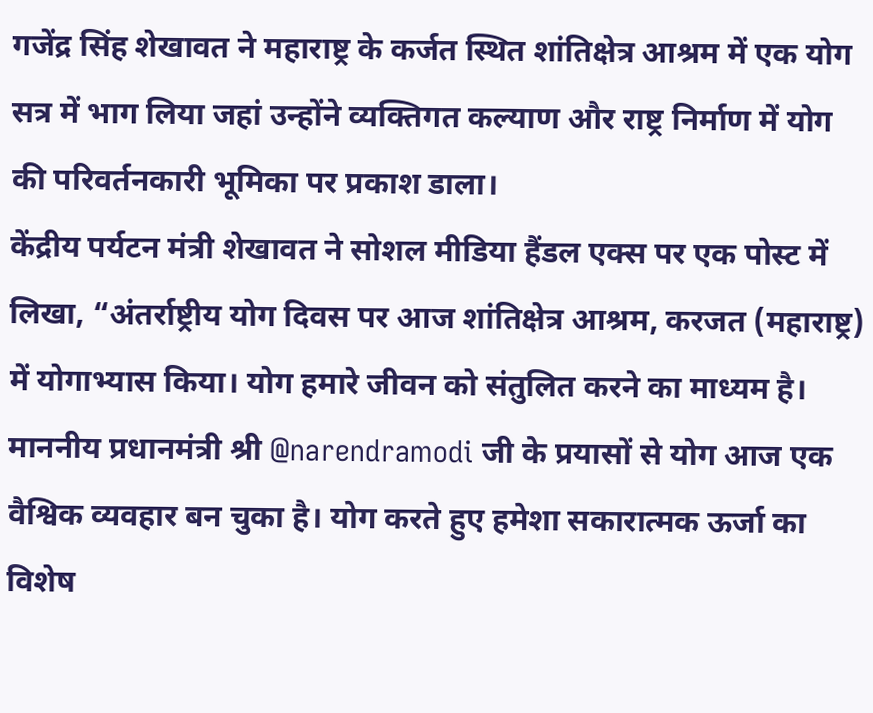गजेंद्र सिंह शेखावत ने महाराष्ट्र के कर्जत स्थित शांतिक्षेत्र आश्रम में एक योग सत्र में भाग लिया जहां उन्होंने व्यक्तिगत कल्याण और राष्ट्र निर्माण में योग की परिवर्तनकारी भूमिका पर प्रकाश डाला।
केंद्रीय पर्यटन मंत्री शेखावत ने सोशल मीडिया हैंडल एक्स पर एक पोस्ट में लिखा, “अंतर्राष्ट्रीय योग दिवस पर आज शांतिक्षेत्र आश्रम, करजत (महाराष्ट्र) में योगाभ्यास किया। योग हमारे जीवन को संतुलित करने का माध्यम है। माननीय प्रधानमंत्री श्री @narendramodi जी के प्रयासों से योग आज एक वैश्विक व्यवहार बन चुका है। योग करते हुए हमेशा सकारात्मक ऊर्जा का विशेष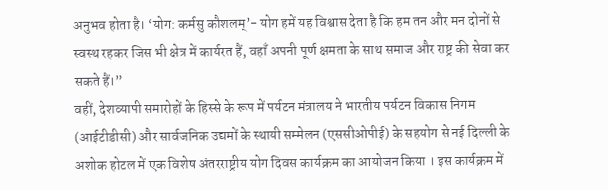अनुभव होता है। ‘योग: कर्मसु कौशलम्’- योग हमें यह विश्वास देता है कि हम तन और मन दोनों से स्वस्थ रहकर जिस भी क्षेत्र में कार्यरत हैं, वहाँ अपनी पूर्ण क्षमता के साथ समाज और राष्ट्र की सेवा कर सकते हैं।”
वहीं, देशव्यापी समारोहों के हिस्से के रूप में पर्यटन मंत्रालय ने भारतीय पर्यटन विकास निगम (आईटीडीसी) और सार्वजनिक उद्यमों के स्थायी सम्मेलन (एससीओपीई) के सहयोग से नई दिल्ली के अशोक होटल में एक विशेष अंतरराष्ट्रीय योग दिवस कार्यक्रम का आयोजन किया । इस कार्यक्रम में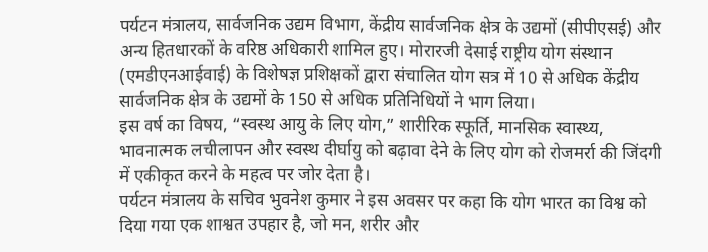पर्यटन मंत्रालय, सार्वजनिक उद्यम विभाग, केंद्रीय सार्वजनिक क्षेत्र के उद्यमों (सीपीएसई) और अन्य हितधारकों के वरिष्ठ अधिकारी शामिल हुए। मोरारजी देसाई राष्ट्रीय योग संस्थान (एमडीएनआईवाई) के विशेषज्ञ प्रशिक्षकों द्वारा संचालित योग सत्र में 10 से अधिक केंद्रीय सार्वजनिक क्षेत्र के उद्यमों के 150 से अधिक प्रतिनिधियों ने भाग लिया।
इस वर्ष का विषय, “स्वस्थ आयु के लिए योग,” शारीरिक स्फूर्ति, मानसिक स्वास्थ्य, भावनात्मक लचीलापन और स्वस्थ दीर्घायु को बढ़ावा देने के लिए योग को रोजमर्रा की जिंदगी में एकीकृत करने के महत्व पर जोर देता है।
पर्यटन मंत्रालय के सचिव भुवनेश कुमार ने इस अवसर पर कहा कि योग भारत का विश्व को दिया गया एक शाश्वत उपहार है, जो मन, शरीर और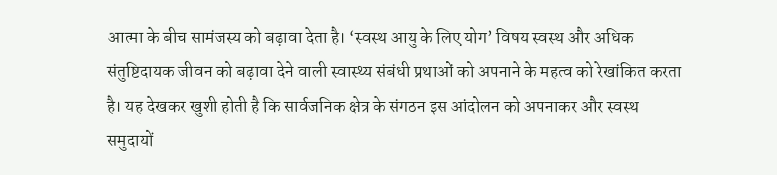आत्मा के बीच सामंजस्य को बढ़ावा देता है। ‘स्वस्थ आयु के लिए योग’ विषय स्वस्थ और अधिक संतुष्टिदायक जीवन को बढ़ावा देने वाली स्वास्थ्य संबंधी प्रथाओं को अपनाने के महत्व को रेखांकित करता है। यह देखकर खुशी होती है कि सार्वजनिक क्षेत्र के संगठन इस आंदोलन को अपनाकर और स्वस्थ समुदायों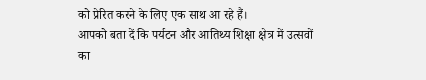को प्रेरित करने के लिए एक साथ आ रहे हैं।
आपको बता दें कि पर्यटन और आतिथ्य शिक्षा क्षेत्र में उत्सवों का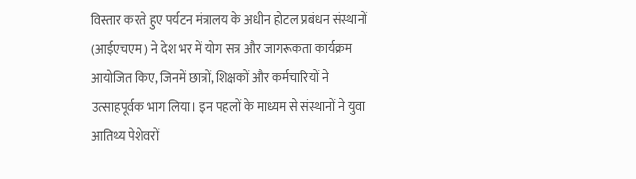विस्तार करते हुए पर्यटन मंत्रालय के अधीन होटल प्रबंधन संस्थानों (आईएचएम) ने देश भर में योग सत्र और जागरूकता कार्यक्रम आयोजित किए, जिनमें छात्रों, शिक्षकों और कर्मचारियों ने उत्साहपूर्वक भाग लिया। इन पहलों के माध्यम से संस्थानों ने युवा आतिथ्य पेशेवरों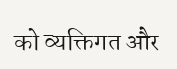को व्यक्तिगत और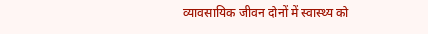व्यावसायिक जीवन दोनों में स्वास्थ्य को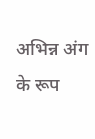अभिन्न अंग के रूप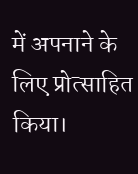में अपनाने के लिए प्रोत्साहित किया।